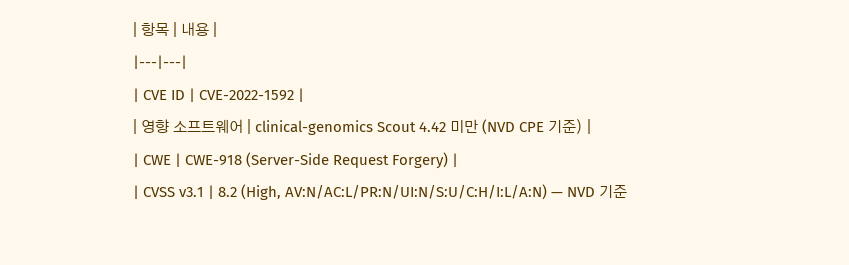| 항목 | 내용 |
|---|---|
| CVE ID | CVE-2022-1592 |
| 영향 소프트웨어 | clinical-genomics Scout 4.42 미만 (NVD CPE 기준) |
| CWE | CWE-918 (Server-Side Request Forgery) |
| CVSS v3.1 | 8.2 (High, AV:N/AC:L/PR:N/UI:N/S:U/C:H/I:L/A:N) — NVD 기준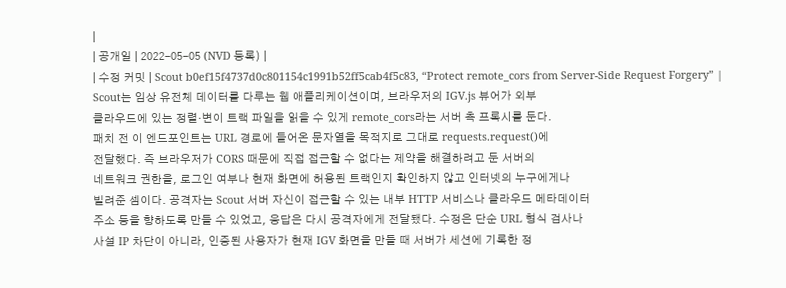|
| 공개일 | 2022-05-05 (NVD 등록) |
| 수정 커밋 | Scout b0ef15f4737d0c801154c1991b52ff5cab4f5c83, “Protect remote_cors from Server-Side Request Forgery” |
Scout는 임상 유전체 데이터를 다루는 웹 애플리케이션이며, 브라우저의 IGV.js 뷰어가 외부
클라우드에 있는 정렬·변이 트랙 파일을 읽을 수 있게 remote_cors라는 서버 측 프록시를 둔다.
패치 전 이 엔드포인트는 URL 경로에 들어온 문자열을 목적지로 그대로 requests.request()에
전달했다. 즉 브라우저가 CORS 때문에 직접 접근할 수 없다는 제약을 해결하려고 둔 서버의
네트워크 권한을, 로그인 여부나 현재 화면에 허용된 트랙인지 확인하지 않고 인터넷의 누구에게나
빌려준 셈이다. 공격자는 Scout 서버 자신이 접근할 수 있는 내부 HTTP 서비스나 클라우드 메타데이터
주소 등을 향하도록 만들 수 있었고, 응답은 다시 공격자에게 전달됐다. 수정은 단순 URL 형식 검사나
사설 IP 차단이 아니라, 인증된 사용자가 현재 IGV 화면을 만들 때 서버가 세션에 기록한 정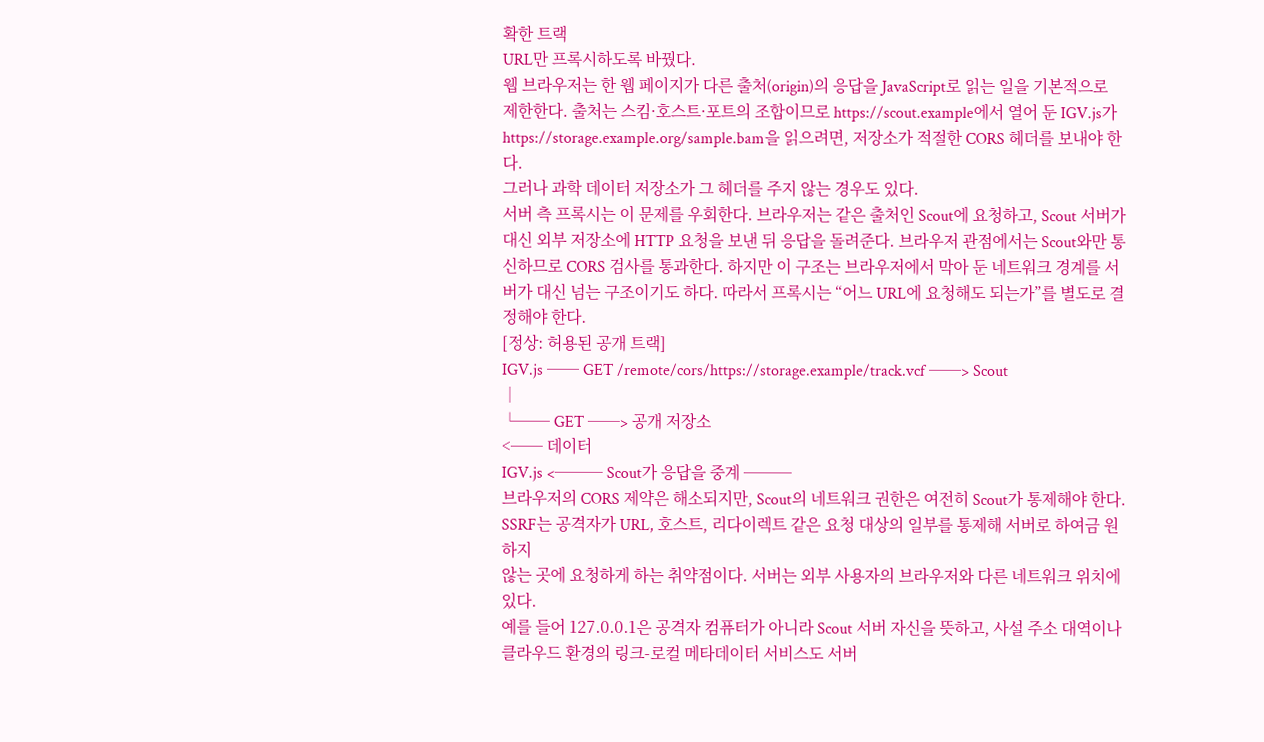확한 트랙
URL만 프록시하도록 바꿨다.
웹 브라우저는 한 웹 페이지가 다른 출처(origin)의 응답을 JavaScript로 읽는 일을 기본적으로
제한한다. 출처는 스킴·호스트·포트의 조합이므로 https://scout.example에서 열어 둔 IGV.js가
https://storage.example.org/sample.bam을 읽으려면, 저장소가 적절한 CORS 헤더를 보내야 한다.
그러나 과학 데이터 저장소가 그 헤더를 주지 않는 경우도 있다.
서버 측 프록시는 이 문제를 우회한다. 브라우저는 같은 출처인 Scout에 요청하고, Scout 서버가 대신 외부 저장소에 HTTP 요청을 보낸 뒤 응답을 돌려준다. 브라우저 관점에서는 Scout와만 통신하므로 CORS 검사를 통과한다. 하지만 이 구조는 브라우저에서 막아 둔 네트워크 경계를 서버가 대신 넘는 구조이기도 하다. 따라서 프록시는 “어느 URL에 요청해도 되는가”를 별도로 결정해야 한다.
[정상: 허용된 공개 트랙]
IGV.js ── GET /remote/cors/https://storage.example/track.vcf ──> Scout
│
└── GET ──> 공개 저장소
<── 데이터
IGV.js <─── Scout가 응답을 중계 ───
브라우저의 CORS 제약은 해소되지만, Scout의 네트워크 권한은 여전히 Scout가 통제해야 한다.
SSRF는 공격자가 URL, 호스트, 리다이렉트 같은 요청 대상의 일부를 통제해 서버로 하여금 원하지
않는 곳에 요청하게 하는 취약점이다. 서버는 외부 사용자의 브라우저와 다른 네트워크 위치에 있다.
예를 들어 127.0.0.1은 공격자 컴퓨터가 아니라 Scout 서버 자신을 뜻하고, 사설 주소 대역이나
클라우드 환경의 링크-로컬 메타데이터 서비스도 서버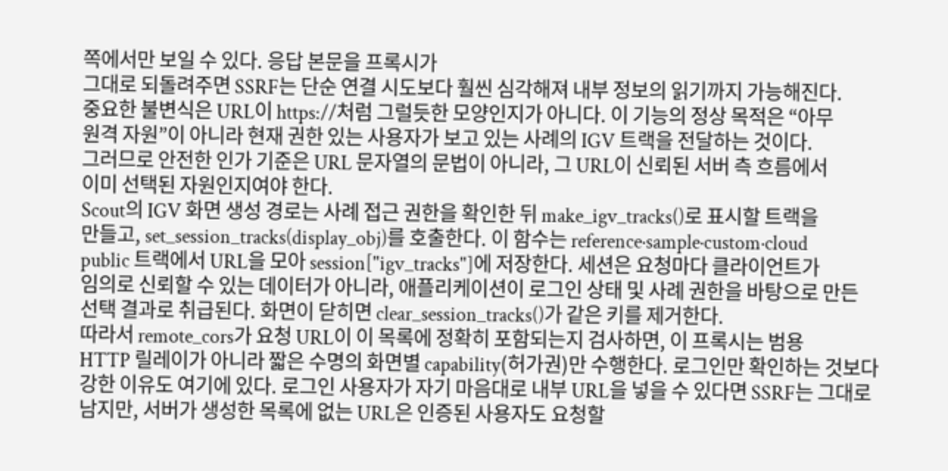쪽에서만 보일 수 있다. 응답 본문을 프록시가
그대로 되돌려주면 SSRF는 단순 연결 시도보다 훨씬 심각해져 내부 정보의 읽기까지 가능해진다.
중요한 불변식은 URL이 https://처럼 그럴듯한 모양인지가 아니다. 이 기능의 정상 목적은 “아무
원격 자원”이 아니라 현재 권한 있는 사용자가 보고 있는 사례의 IGV 트랙을 전달하는 것이다.
그러므로 안전한 인가 기준은 URL 문자열의 문법이 아니라, 그 URL이 신뢰된 서버 측 흐름에서
이미 선택된 자원인지여야 한다.
Scout의 IGV 화면 생성 경로는 사례 접근 권한을 확인한 뒤 make_igv_tracks()로 표시할 트랙을
만들고, set_session_tracks(display_obj)를 호출한다. 이 함수는 reference·sample·custom·cloud
public 트랙에서 URL을 모아 session["igv_tracks"]에 저장한다. 세션은 요청마다 클라이언트가
임의로 신뢰할 수 있는 데이터가 아니라, 애플리케이션이 로그인 상태 및 사례 권한을 바탕으로 만든
선택 결과로 취급된다. 화면이 닫히면 clear_session_tracks()가 같은 키를 제거한다.
따라서 remote_cors가 요청 URL이 이 목록에 정확히 포함되는지 검사하면, 이 프록시는 범용
HTTP 릴레이가 아니라 짧은 수명의 화면별 capability(허가권)만 수행한다. 로그인만 확인하는 것보다
강한 이유도 여기에 있다. 로그인 사용자가 자기 마음대로 내부 URL을 넣을 수 있다면 SSRF는 그대로
남지만, 서버가 생성한 목록에 없는 URL은 인증된 사용자도 요청할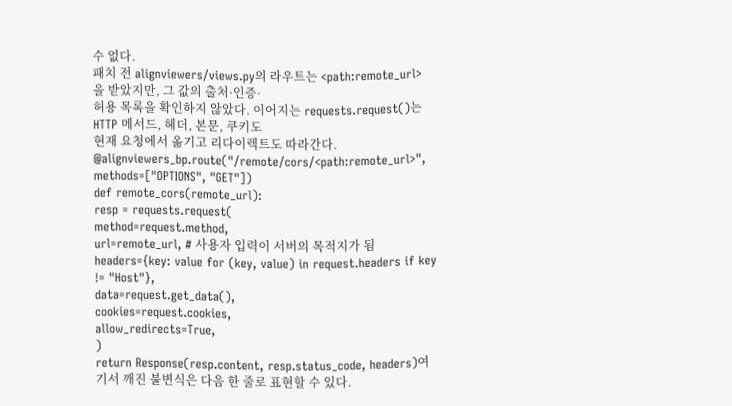수 없다.
패치 전 alignviewers/views.py의 라우트는 <path:remote_url>을 받았지만, 그 값의 출처·인증·
허용 목록을 확인하지 않았다. 이어지는 requests.request()는 HTTP 메서드, 헤더, 본문, 쿠키도
현재 요청에서 옮기고 리다이렉트도 따라간다.
@alignviewers_bp.route("/remote/cors/<path:remote_url>", methods=["OPTIONS", "GET"])
def remote_cors(remote_url):
resp = requests.request(
method=request.method,
url=remote_url, # 사용자 입력이 서버의 목적지가 됨
headers={key: value for (key, value) in request.headers if key != "Host"},
data=request.get_data(),
cookies=request.cookies,
allow_redirects=True,
)
return Response(resp.content, resp.status_code, headers)여기서 깨진 불변식은 다음 한 줄로 표현할 수 있다.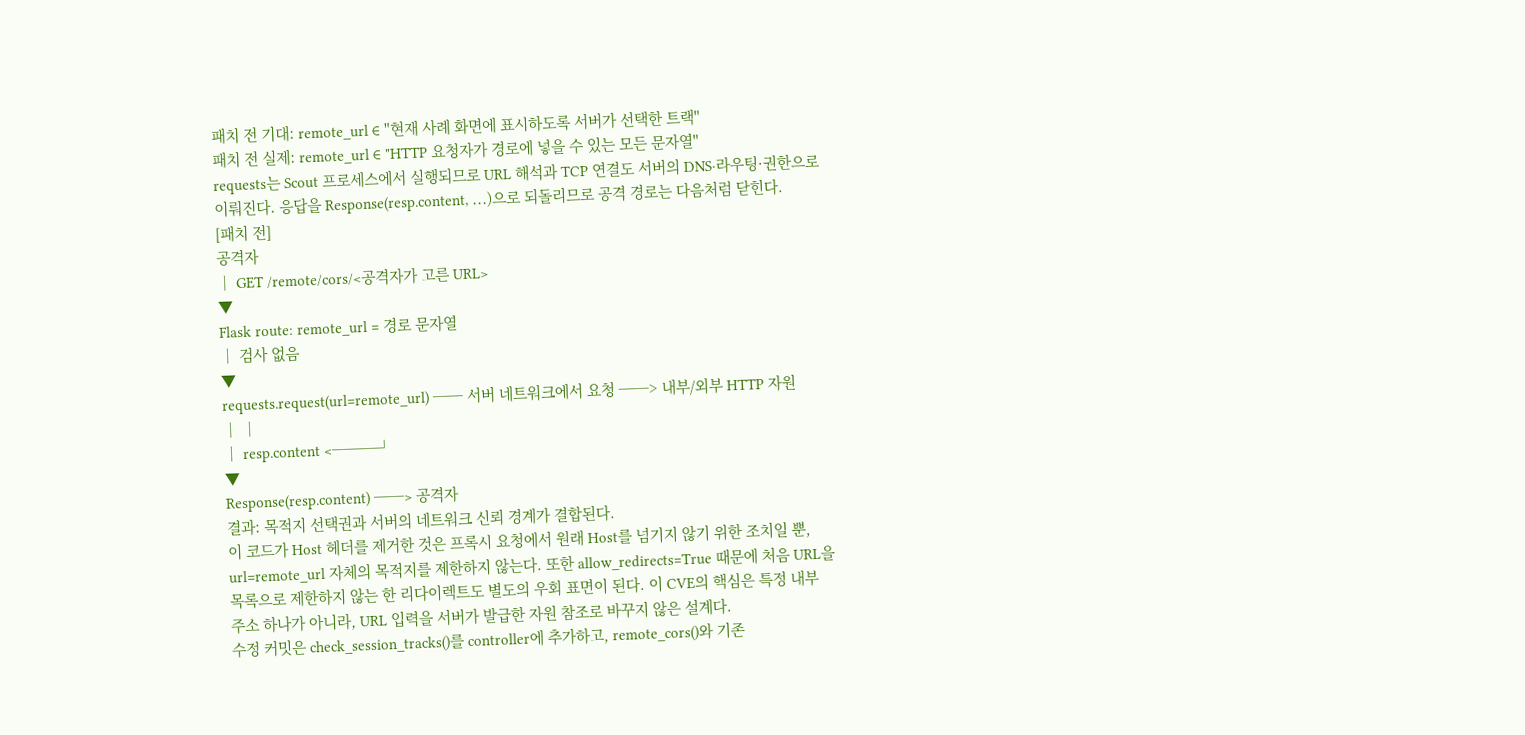패치 전 기대: remote_url ∈ "현재 사례 화면에 표시하도록 서버가 선택한 트랙"
패치 전 실제: remote_url ∈ "HTTP 요청자가 경로에 넣을 수 있는 모든 문자열"
requests는 Scout 프로세스에서 실행되므로 URL 해석과 TCP 연결도 서버의 DNS·라우팅·권한으로
이뤄진다. 응답을 Response(resp.content, ...)으로 되돌리므로 공격 경로는 다음처럼 닫힌다.
[패치 전]
공격자
│ GET /remote/cors/<공격자가 고른 URL>
▼
Flask route: remote_url = 경로 문자열
│ 검사 없음
▼
requests.request(url=remote_url) ── 서버 네트워크에서 요청 ──> 내부/외부 HTTP 자원
│ │
│ resp.content <───┘
▼
Response(resp.content) ──> 공격자
결과: 목적지 선택권과 서버의 네트워크 신뢰 경계가 결합된다.
이 코드가 Host 헤더를 제거한 것은 프록시 요청에서 원래 Host를 넘기지 않기 위한 조치일 뿐,
url=remote_url 자체의 목적지를 제한하지 않는다. 또한 allow_redirects=True 때문에 처음 URL을
목록으로 제한하지 않는 한 리다이렉트도 별도의 우회 표면이 된다. 이 CVE의 핵심은 특정 내부
주소 하나가 아니라, URL 입력을 서버가 발급한 자원 참조로 바꾸지 않은 설계다.
수정 커밋은 check_session_tracks()를 controller에 추가하고, remote_cors()와 기존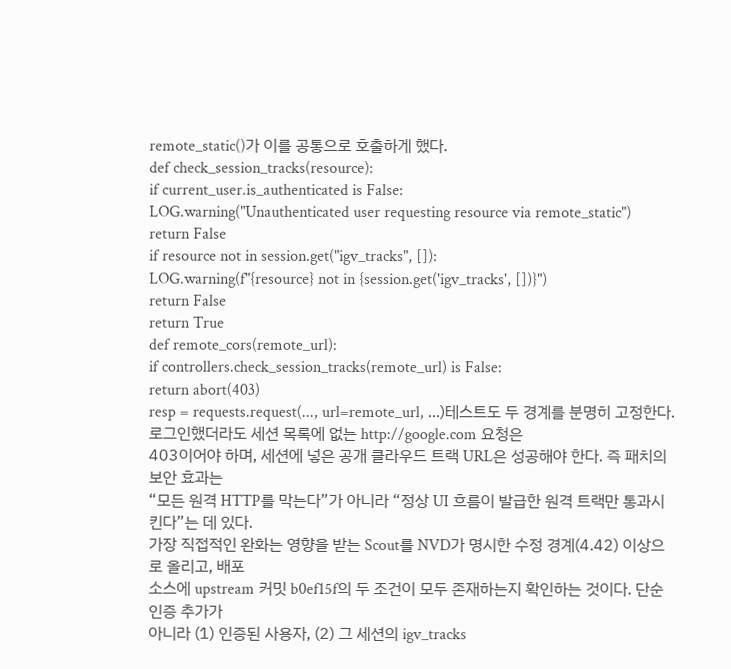remote_static()가 이를 공통으로 호출하게 했다.
def check_session_tracks(resource):
if current_user.is_authenticated is False:
LOG.warning("Unauthenticated user requesting resource via remote_static")
return False
if resource not in session.get("igv_tracks", []):
LOG.warning(f"{resource} not in {session.get('igv_tracks', [])}")
return False
return True
def remote_cors(remote_url):
if controllers.check_session_tracks(remote_url) is False:
return abort(403)
resp = requests.request(..., url=remote_url, ...)테스트도 두 경계를 분명히 고정한다. 로그인했더라도 세션 목록에 없는 http://google.com 요청은
403이어야 하며, 세션에 넣은 공개 클라우드 트랙 URL은 성공해야 한다. 즉 패치의 보안 효과는
“모든 원격 HTTP를 막는다”가 아니라 “정상 UI 흐름이 발급한 원격 트랙만 통과시킨다”는 데 있다.
가장 직접적인 완화는 영향을 받는 Scout를 NVD가 명시한 수정 경계(4.42) 이상으로 올리고, 배포
소스에 upstream 커밋 b0ef15f의 두 조건이 모두 존재하는지 확인하는 것이다. 단순 인증 추가가
아니라 (1) 인증된 사용자, (2) 그 세션의 igv_tracks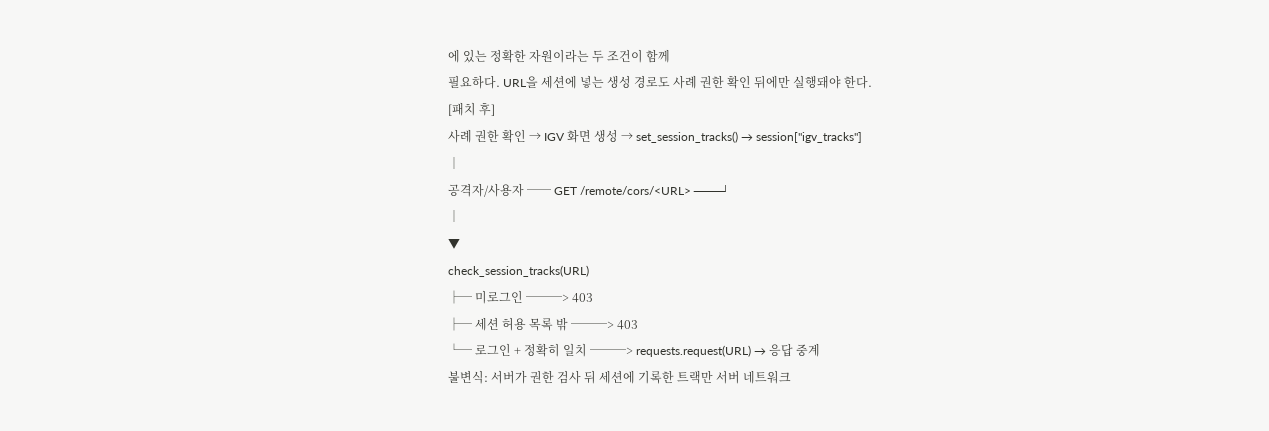에 있는 정확한 자원이라는 두 조건이 함께
필요하다. URL을 세션에 넣는 생성 경로도 사례 권한 확인 뒤에만 실행돼야 한다.
[패치 후]
사례 권한 확인 → IGV 화면 생성 → set_session_tracks() → session["igv_tracks"]
│
공격자/사용자 ── GET /remote/cors/<URL> ───┘
│
▼
check_session_tracks(URL)
├─ 미로그인 ───> 403
├─ 세션 허용 목록 밖 ───> 403
└─ 로그인 + 정확히 일치 ───> requests.request(URL) → 응답 중계
불변식: 서버가 권한 검사 뒤 세션에 기록한 트랙만 서버 네트워크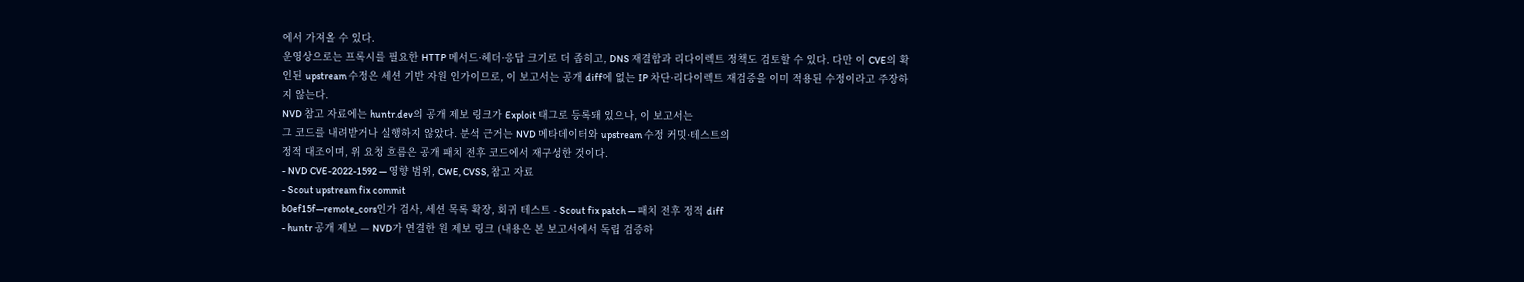에서 가져올 수 있다.
운영상으로는 프록시를 필요한 HTTP 메서드·헤더·응답 크기로 더 좁히고, DNS 재결합과 리다이렉트 정책도 검토할 수 있다. 다만 이 CVE의 확인된 upstream 수정은 세션 기반 자원 인가이므로, 이 보고서는 공개 diff에 없는 IP 차단·리다이렉트 재검증을 이미 적용된 수정이라고 주장하지 않는다.
NVD 참고 자료에는 huntr.dev의 공개 제보 링크가 Exploit 태그로 등록돼 있으나, 이 보고서는
그 코드를 내려받거나 실행하지 않았다. 분석 근거는 NVD 메타데이터와 upstream 수정 커밋·테스트의
정적 대조이며, 위 요청 흐름은 공개 패치 전후 코드에서 재구성한 것이다.
- NVD CVE-2022-1592 — 영향 범위, CWE, CVSS, 참고 자료
- Scout upstream fix commit
b0ef15f—remote_cors인가 검사, 세션 목록 확장, 회귀 테스트 - Scout fix patch — 패치 전후 정적 diff
- huntr 공개 제보 — NVD가 연결한 원 제보 링크 (내용은 본 보고서에서 독립 검증하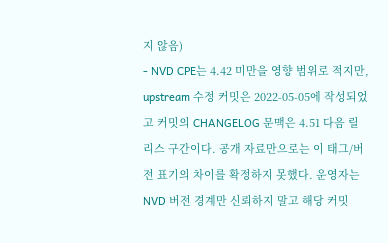지 않음)
- NVD CPE는 4.42 미만을 영향 범위로 적지만, upstream 수정 커밋은 2022-05-05에 작성되었고 커밋의 CHANGELOG 문맥은 4.51 다음 릴리스 구간이다. 공개 자료만으로는 이 태그/버전 표기의 차이를 확정하지 못했다. 운영자는 NVD 버전 경계만 신뢰하지 말고 해당 커밋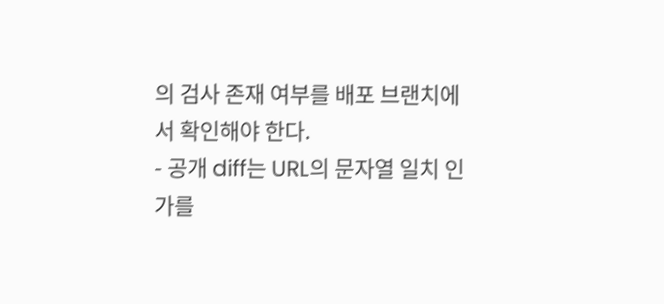의 검사 존재 여부를 배포 브랜치에서 확인해야 한다.
- 공개 diff는 URL의 문자열 일치 인가를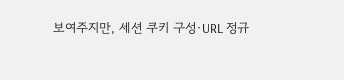보여주지만, 세션 쿠키 구성·URL 정규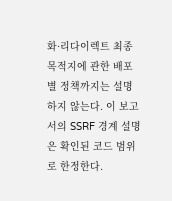화·리다이렉트 최종 목적지에 관한 배포별 정책까지는 설명하지 않는다. 이 보고서의 SSRF 경계 설명은 확인된 코드 범위로 한정한다.